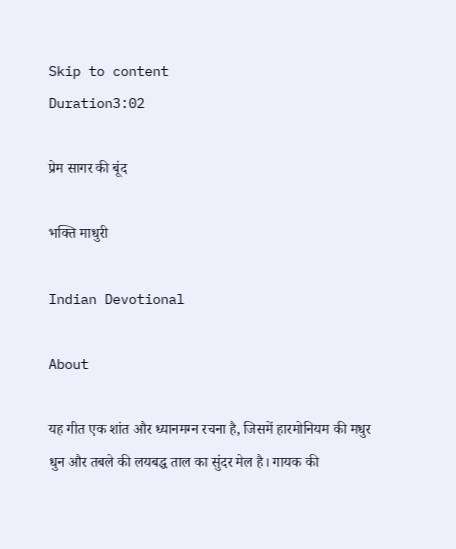Skip to content
Duration3:02

प्रेम सागर की बूंद

भक्ति माधुरी

Indian Devotional

About

यह गीत एक शांत और ध्यानमग्न रचना है, जिसमें हारमोनियम की मधुर धुन और तबले की लयबद्ध ताल का सुंदर मेल है। गायक की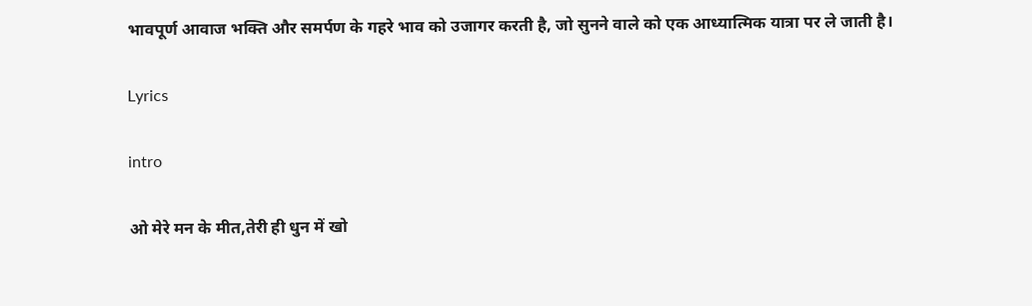भावपूर्ण आवाज भक्ति और समर्पण के गहरे भाव को उजागर करती है, जो सुनने वाले को एक आध्यात्मिक यात्रा पर ले जाती है।

Lyrics

intro

ओ मेरे मन के मीत,तेरी ही धुन में खो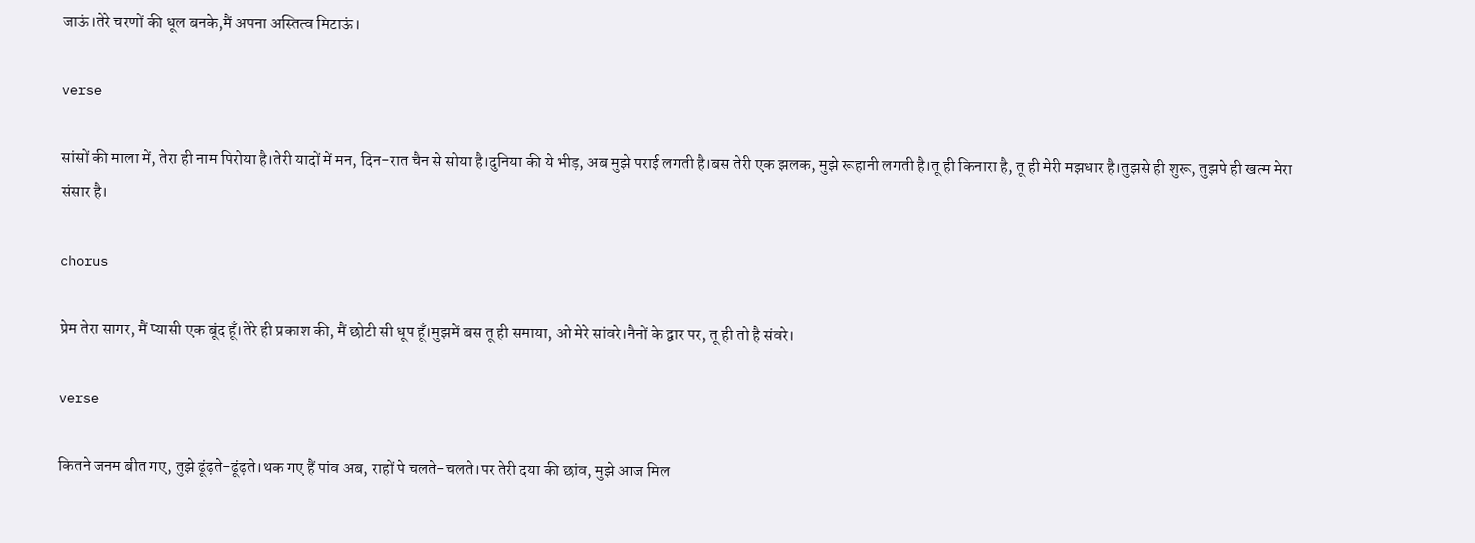जाऊं।तेरे चरणों की धूल बनके,मैं अपना अस्तित्व मिटाऊं।

verse

सांसों की माला में, तेरा ही नाम पिरोया है।तेरी यादों में मन, दिन-रात चैन से सोया है।दुनिया की ये भीड़, अब मुझे पराई लगती है।बस तेरी एक झलक, मुझे रूहानी लगती है।तू ही किनारा है, तू ही मेरी मझधार है।तुझसे ही शुरू, तुझपे ही खत्म मेरा संसार है।

chorus

प्रेम तेरा सागर, मैं प्यासी एक बूंद हूँ।तेरे ही प्रकाश की, मैं छोटी सी धूप हूँ।मुझमें बस तू ही समाया, ओ मेरे सांवरे।नैनों के द्वार पर, तू ही तो है संवरे।

verse

कितने जनम बीत गए, तुझे ढूंढ़ते-ढूंढ़ते।थक गए हैं पांव अब, राहों पे चलते-चलते।पर तेरी दया की छांव, मुझे आज मिल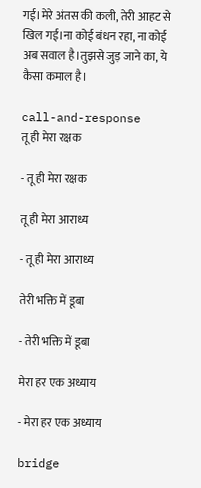गई।मेरे अंतस की कली, तेरी आहट से खिल गई।ना कोई बंधन रहा, ना कोई अब सवाल है।तुझसे जुड़ जाने का, ये कैसा कमाल है।

call-and-response
तू ही मेरा रक्षक

- तू ही मेरा रक्षक

तू ही मेरा आराध्य

- तू ही मेरा आराध्य

तेरी भक्ति में डूबा

- तेरी भक्ति में डूबा

मेरा हर एक अध्याय

- मेरा हर एक अध्याय

bridge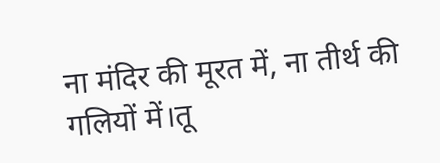ना मंदिर की मूरत में, ना तीर्थ की गलियों में।तू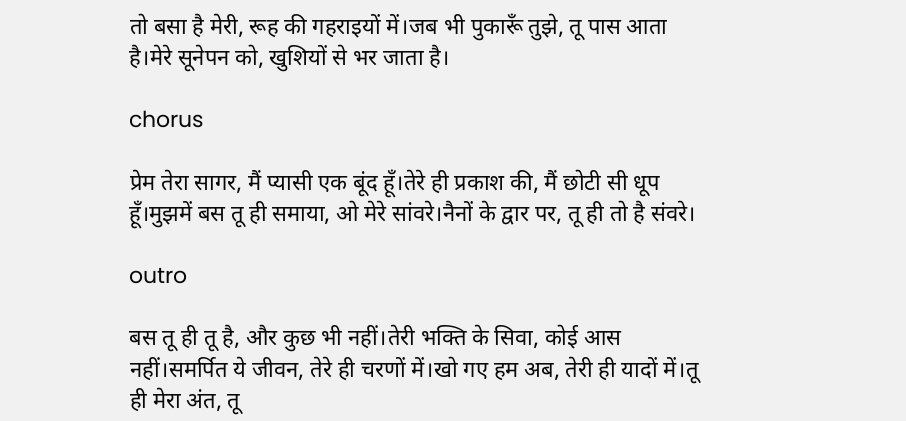तो बसा है मेरी, रूह की गहराइयों में।जब भी पुकारूँ तुझे, तू पास आता है।मेरे सूनेपन को, खुशियों से भर जाता है।

chorus

प्रेम तेरा सागर, मैं प्यासी एक बूंद हूँ।तेरे ही प्रकाश की, मैं छोटी सी धूप हूँ।मुझमें बस तू ही समाया, ओ मेरे सांवरे।नैनों के द्वार पर, तू ही तो है संवरे।

outro

बस तू ही तू है, और कुछ भी नहीं।तेरी भक्ति के सिवा, कोई आस नहीं।समर्पित ये जीवन, तेरे ही चरणों में।खो गए हम अब, तेरी ही यादों में।तू ही मेरा अंत, तू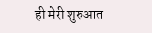ही मेरी शुरुआत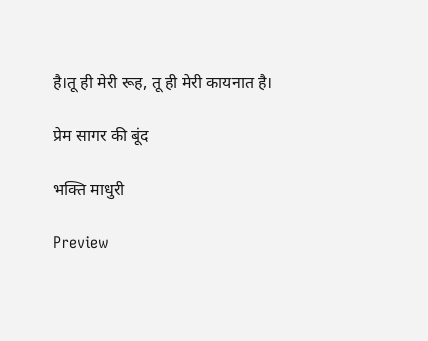है।तू ही मेरी रूह, तू ही मेरी कायनात है।

प्रेम सागर की बूंद

भक्ति माधुरी

Preview